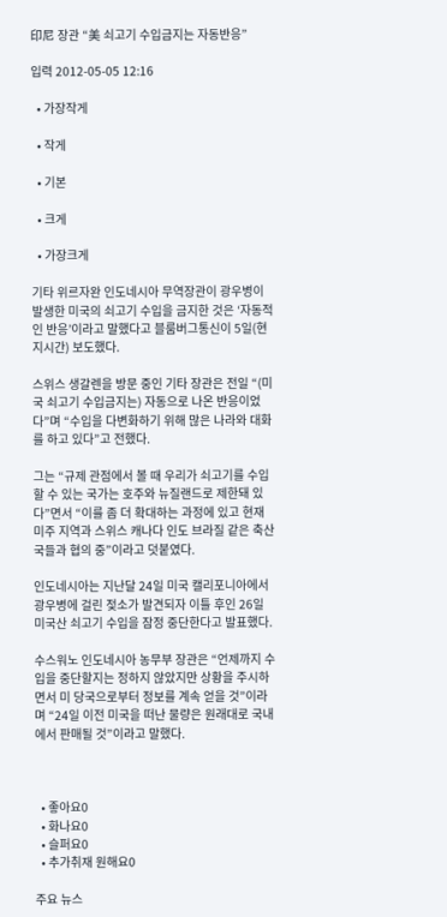印尼 장관 “美 쇠고기 수입금지는 자동반응”

입력 2012-05-05 12:16

  • 가장작게

  • 작게

  • 기본

  • 크게

  • 가장크게

기타 위르자완 인도네시아 무역장관이 광우병이 발생한 미국의 쇠고기 수입을 금지한 것은 ‘자동적인 반응’이라고 말했다고 블룸버그통신이 5일(현지시간) 보도했다.

스위스 생갈렌을 방문 중인 기타 장관은 전일 “(미국 쇠고기 수입금지는) 자동으로 나온 반응이었다”며 “수입을 다변화하기 위해 많은 나라와 대화를 하고 있다”고 전했다.

그는 “규제 관점에서 볼 때 우리가 쇠고기를 수입할 수 있는 국가는 호주와 뉴질랜드로 제한돼 있다”면서 “이를 좀 더 확대하는 과정에 있고 현재 미주 지역과 스위스 캐나다 인도 브라질 같은 축산국들과 협의 중”이라고 덧붙였다.

인도네시아는 지난달 24일 미국 캘리포니아에서 광우병에 걸린 젖소가 발견되자 이틀 후인 26일 미국산 쇠고기 수입을 잠정 중단한다고 발표했다.

수스워노 인도네시아 농무부 장관은 “언제까지 수입을 중단할지는 정하지 않았지만 상황을 주시하면서 미 당국으로부터 정보를 계속 얻을 것”이라며 “24일 이전 미국을 떠난 물량은 원래대로 국내에서 판매될 것”이라고 말했다.



  • 좋아요0
  • 화나요0
  • 슬퍼요0
  • 추가취재 원해요0

주요 뉴스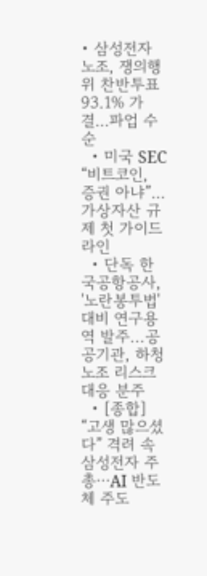• 삼성전자 노조, 쟁의행위 찬반투표 93.1% 가결…파업 수순
  • 미국 SEC “비트코인, 증권 아냐”…가상자산 규제 첫 가이드라인
  • 단독 한국공항공사, '노란봉투법' 대비 연구용역 발주...공공기관, 하청노조 리스크 대응 분주
  • [종합] “고생 많으셨다” 격려 속 삼성전자 주총⋯AI 반도체 주도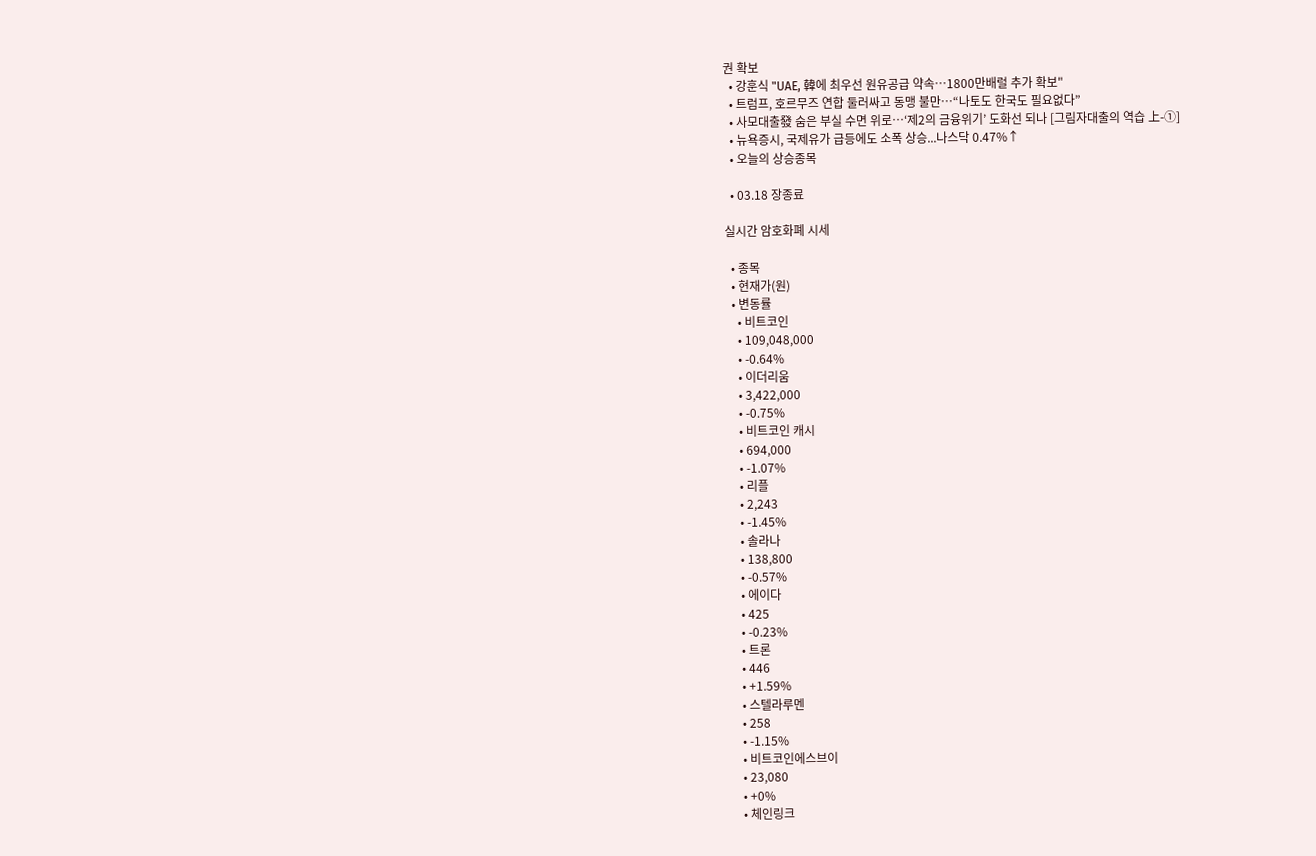권 확보
  • 강훈식 "UAE, 韓에 최우선 원유공급 약속…1800만배럴 추가 확보"
  • 트럼프, 호르무즈 연합 둘러싸고 동맹 불만…“나토도 한국도 필요없다”
  • 사모대출發 숨은 부실 수면 위로…‘제2의 금융위기’ 도화선 되나 [그림자대출의 역습 上-①]
  • 뉴욕증시, 국제유가 급등에도 소폭 상승...나스닥 0.47%↑
  • 오늘의 상승종목

  • 03.18 장종료

실시간 암호화폐 시세

  • 종목
  • 현재가(원)
  • 변동률
    • 비트코인
    • 109,048,000
    • -0.64%
    • 이더리움
    • 3,422,000
    • -0.75%
    • 비트코인 캐시
    • 694,000
    • -1.07%
    • 리플
    • 2,243
    • -1.45%
    • 솔라나
    • 138,800
    • -0.57%
    • 에이다
    • 425
    • -0.23%
    • 트론
    • 446
    • +1.59%
    • 스텔라루멘
    • 258
    • -1.15%
    • 비트코인에스브이
    • 23,080
    • +0%
    • 체인링크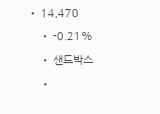• 14,470
    • -0.21%
    • 샌드박스
    •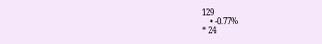129
    • -0.77%
* 24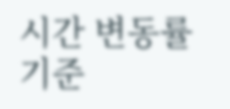시간 변동률 기준